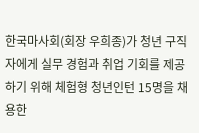한국마사회(회장 우희종)가 청년 구직자에게 실무 경험과 취업 기회를 제공하기 위해 체험형 청년인턴 15명을 채용한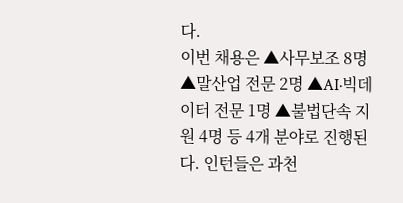다.
이번 채용은 ▲사무보조 8명 ▲말산업 전문 2명 ▲AI·빅데이터 전문 1명 ▲불법단속 지원 4명 등 4개 분야로 진행된다. 인턴들은 과천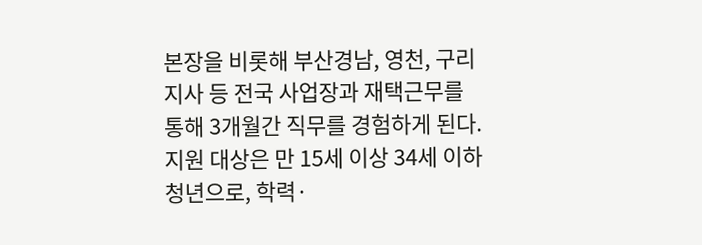본장을 비롯해 부산경남, 영천, 구리지사 등 전국 사업장과 재택근무를 통해 3개월간 직무를 경험하게 된다.
지원 대상은 만 15세 이상 34세 이하 청년으로, 학력·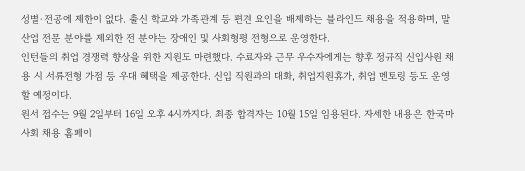성별·전공에 제한이 없다. 출신 학교와 가족관계 등 편견 요인을 배제하는 블라인드 채용을 적용하며, 말산업 전문 분야를 제외한 전 분야는 장애인 및 사회형평 전형으로 운영한다.
인턴들의 취업 경쟁력 향상을 위한 지원도 마련했다. 수료자와 근무 우수자에게는 향후 정규직 신입사원 채용 시 서류전형 가점 등 우대 혜택을 제공한다. 신입 직원과의 대화, 취업지원휴가, 취업 멘토링 등도 운영할 예정이다.
원서 접수는 9월 2일부터 16일 오후 4시까지다. 최종 합격자는 10월 15일 임용된다. 자세한 내용은 한국마사회 채용 홈페이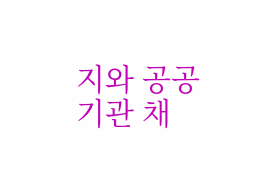지와 공공기관 채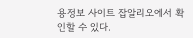용정보 사이트 잡알리오에서 확인할 수 있다.